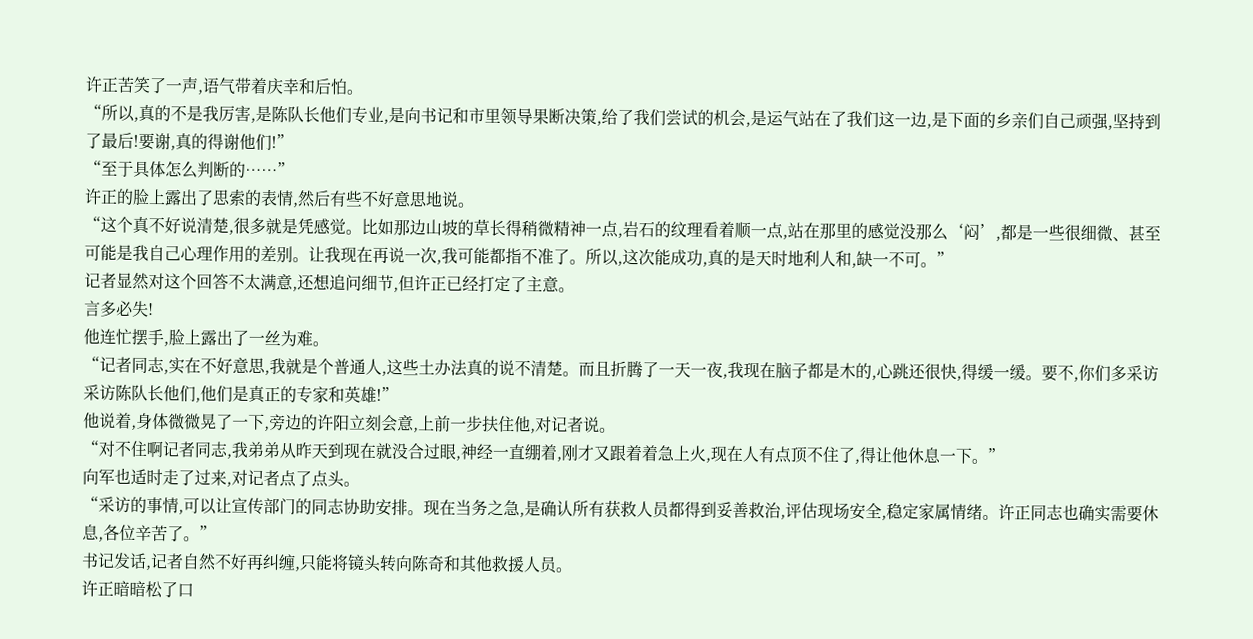许正苦笑了一声,语气带着庆幸和后怕。
“所以,真的不是我厉害,是陈队长他们专业,是向书记和市里领导果断决策,给了我们尝试的机会,是运气站在了我们这一边,是下面的乡亲们自己顽强,坚持到了最后!要谢,真的得谢他们!”
“至于具体怎么判断的……”
许正的脸上露出了思索的表情,然后有些不好意思地说。
“这个真不好说清楚,很多就是凭感觉。比如那边山坡的草长得稍微精神一点,岩石的纹理看着顺一点,站在那里的感觉没那么‘闷’,都是一些很细微、甚至可能是我自己心理作用的差别。让我现在再说一次,我可能都指不准了。所以,这次能成功,真的是天时地利人和,缺一不可。”
记者显然对这个回答不太满意,还想追问细节,但许正已经打定了主意。
言多必失!
他连忙摆手,脸上露出了一丝为难。
“记者同志,实在不好意思,我就是个普通人,这些土办法真的说不清楚。而且折腾了一天一夜,我现在脑子都是木的,心跳还很快,得缓一缓。要不,你们多采访采访陈队长他们,他们是真正的专家和英雄!”
他说着,身体微微晃了一下,旁边的许阳立刻会意,上前一步扶住他,对记者说。
“对不住啊记者同志,我弟弟从昨天到现在就没合过眼,神经一直绷着,刚才又跟着着急上火,现在人有点顶不住了,得让他休息一下。”
向军也适时走了过来,对记者点了点头。
“采访的事情,可以让宣传部门的同志协助安排。现在当务之急,是确认所有获救人员都得到妥善救治,评估现场安全,稳定家属情绪。许正同志也确实需要休息,各位辛苦了。”
书记发话,记者自然不好再纠缠,只能将镜头转向陈奇和其他救援人员。
许正暗暗松了口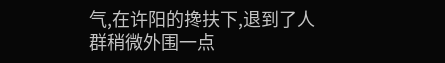气,在许阳的搀扶下,退到了人群稍微外围一点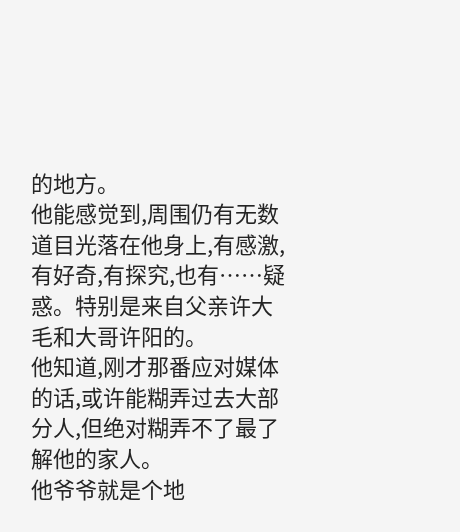的地方。
他能感觉到,周围仍有无数道目光落在他身上,有感激,有好奇,有探究,也有……疑惑。特别是来自父亲许大毛和大哥许阳的。
他知道,刚才那番应对媒体的话,或许能糊弄过去大部分人,但绝对糊弄不了最了解他的家人。
他爷爷就是个地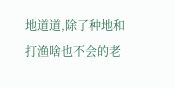地道道,除了种地和打渔啥也不会的老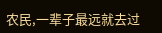农民,一辈子最远就去过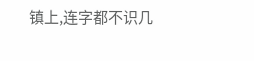镇上,连字都不识几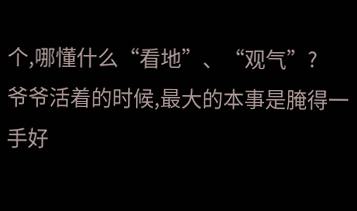个,哪懂什么“看地”、“观气”?
爷爷活着的时候,最大的本事是腌得一手好